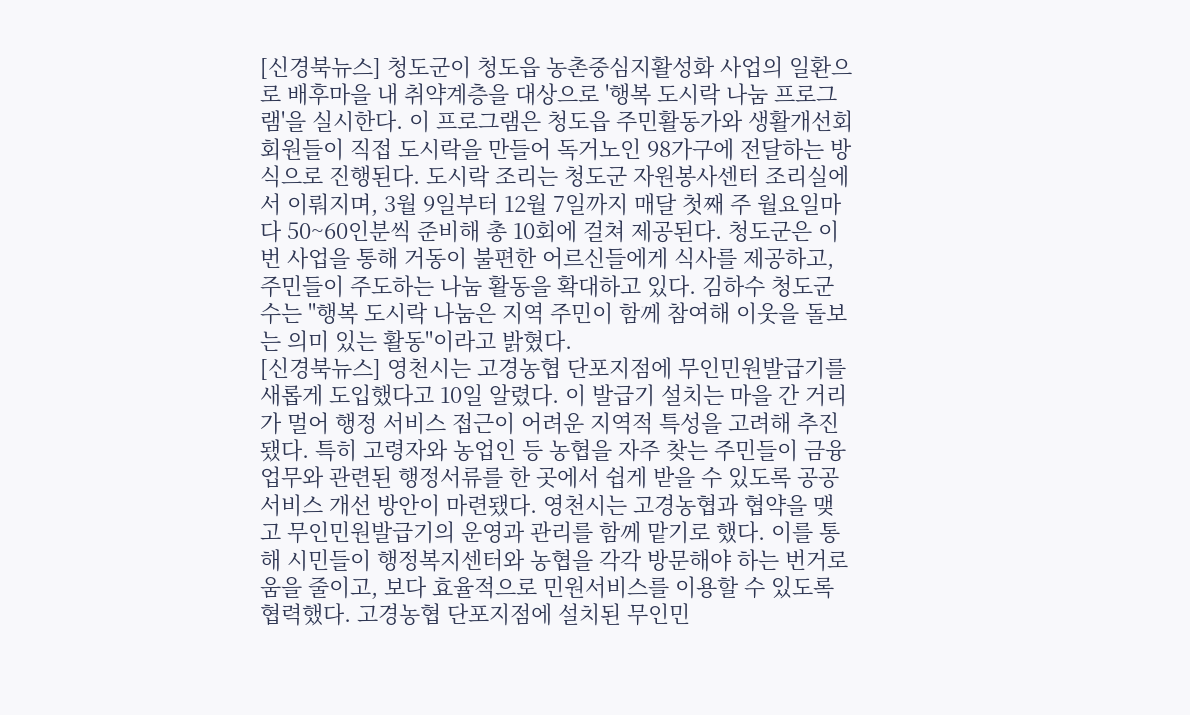[신경북뉴스] 청도군이 청도읍 농촌중심지활성화 사업의 일환으로 배후마을 내 취약계층을 대상으로 '행복 도시락 나눔 프로그램'을 실시한다. 이 프로그램은 청도읍 주민활동가와 생활개선회 회원들이 직접 도시락을 만들어 독거노인 98가구에 전달하는 방식으로 진행된다. 도시락 조리는 청도군 자원봉사센터 조리실에서 이뤄지며, 3월 9일부터 12월 7일까지 매달 첫째 주 월요일마다 50~60인분씩 준비해 총 10회에 걸쳐 제공된다. 청도군은 이번 사업을 통해 거동이 불편한 어르신들에게 식사를 제공하고, 주민들이 주도하는 나눔 활동을 확대하고 있다. 김하수 청도군수는 "행복 도시락 나눔은 지역 주민이 함께 참여해 이웃을 돌보는 의미 있는 활동"이라고 밝혔다.
[신경북뉴스] 영천시는 고경농협 단포지점에 무인민원발급기를 새롭게 도입했다고 10일 알렸다. 이 발급기 설치는 마을 간 거리가 멀어 행정 서비스 접근이 어려운 지역적 특성을 고려해 추진됐다. 특히 고령자와 농업인 등 농협을 자주 찾는 주민들이 금융 업무와 관련된 행정서류를 한 곳에서 쉽게 받을 수 있도록 공공서비스 개선 방안이 마련됐다. 영천시는 고경농협과 협약을 맺고 무인민원발급기의 운영과 관리를 함께 맡기로 했다. 이를 통해 시민들이 행정복지센터와 농협을 각각 방문해야 하는 번거로움을 줄이고, 보다 효율적으로 민원서비스를 이용할 수 있도록 협력했다. 고경농협 단포지점에 설치된 무인민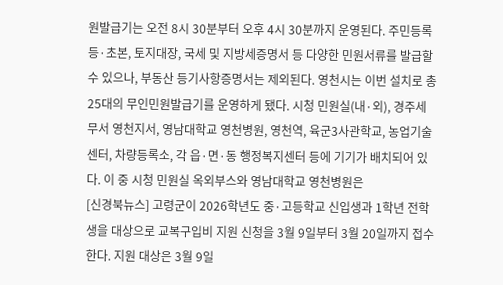원발급기는 오전 8시 30분부터 오후 4시 30분까지 운영된다. 주민등록등·초본, 토지대장, 국세 및 지방세증명서 등 다양한 민원서류를 발급할 수 있으나, 부동산 등기사항증명서는 제외된다. 영천시는 이번 설치로 총 25대의 무인민원발급기를 운영하게 됐다. 시청 민원실(내·외), 경주세무서 영천지서, 영남대학교 영천병원, 영천역, 육군3사관학교, 농업기술센터, 차량등록소, 각 읍·면·동 행정복지센터 등에 기기가 배치되어 있다. 이 중 시청 민원실 옥외부스와 영남대학교 영천병원은
[신경북뉴스] 고령군이 2026학년도 중·고등학교 신입생과 1학년 전학생을 대상으로 교복구입비 지원 신청을 3월 9일부터 3월 20일까지 접수한다. 지원 대상은 3월 9일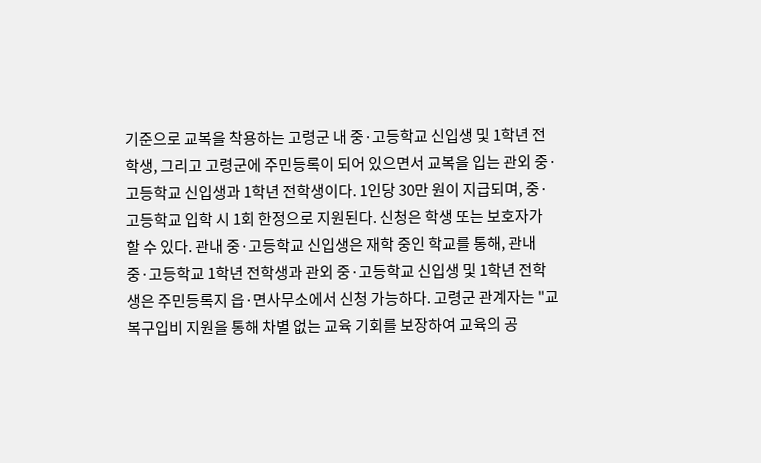기준으로 교복을 착용하는 고령군 내 중·고등학교 신입생 및 1학년 전학생, 그리고 고령군에 주민등록이 되어 있으면서 교복을 입는 관외 중·고등학교 신입생과 1학년 전학생이다. 1인당 30만 원이 지급되며, 중·고등학교 입학 시 1회 한정으로 지원된다. 신청은 학생 또는 보호자가 할 수 있다. 관내 중·고등학교 신입생은 재학 중인 학교를 통해, 관내 중·고등학교 1학년 전학생과 관외 중·고등학교 신입생 및 1학년 전학생은 주민등록지 읍·면사무소에서 신청 가능하다. 고령군 관계자는 "교복구입비 지원을 통해 차별 없는 교육 기회를 보장하여 교육의 공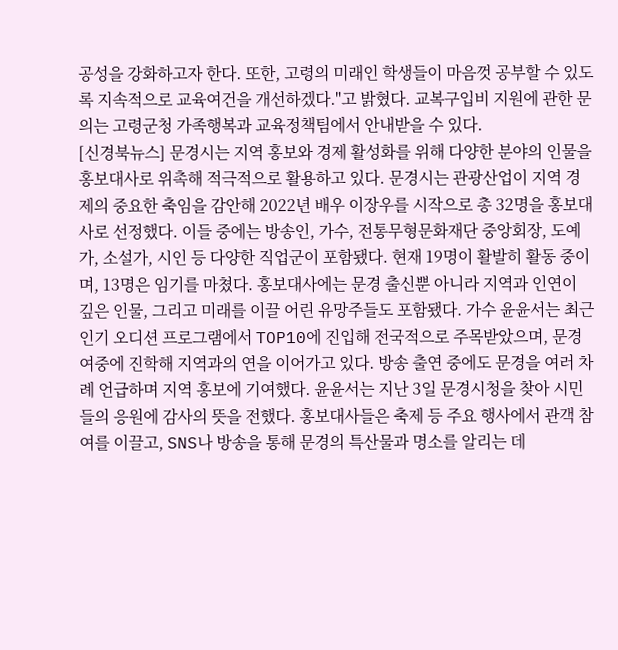공성을 강화하고자 한다. 또한, 고령의 미래인 학생들이 마음껏 공부할 수 있도록 지속적으로 교육여건을 개선하겠다."고 밝혔다. 교복구입비 지원에 관한 문의는 고령군청 가족행복과 교육정책팀에서 안내받을 수 있다.
[신경북뉴스] 문경시는 지역 홍보와 경제 활성화를 위해 다양한 분야의 인물을 홍보대사로 위촉해 적극적으로 활용하고 있다. 문경시는 관광산업이 지역 경제의 중요한 축임을 감안해 2022년 배우 이장우를 시작으로 총 32명을 홍보대사로 선정했다. 이들 중에는 방송인, 가수, 전통무형문화재단 중앙회장, 도예가, 소설가, 시인 등 다양한 직업군이 포함됐다. 현재 19명이 활발히 활동 중이며, 13명은 임기를 마쳤다. 홍보대사에는 문경 출신뿐 아니라 지역과 인연이 깊은 인물, 그리고 미래를 이끌 어린 유망주들도 포함됐다. 가수 윤윤서는 최근 인기 오디션 프로그램에서 TOP10에 진입해 전국적으로 주목받았으며, 문경여중에 진학해 지역과의 연을 이어가고 있다. 방송 출연 중에도 문경을 여러 차례 언급하며 지역 홍보에 기여했다. 윤윤서는 지난 3일 문경시청을 찾아 시민들의 응원에 감사의 뜻을 전했다. 홍보대사들은 축제 등 주요 행사에서 관객 참여를 이끌고, SNS나 방송을 통해 문경의 특산물과 명소를 알리는 데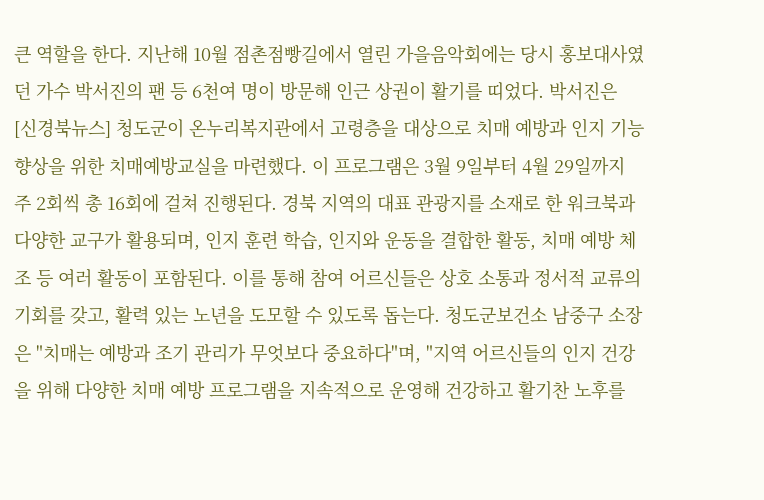큰 역할을 한다. 지난해 10월 점촌점빵길에서 열린 가을음악회에는 당시 홍보대사였던 가수 박서진의 팬 등 6천여 명이 방문해 인근 상권이 활기를 띠었다. 박서진은
[신경북뉴스] 청도군이 온누리복지관에서 고령층을 대상으로 치매 예방과 인지 기능 향상을 위한 치매예방교실을 마련했다. 이 프로그램은 3월 9일부터 4월 29일까지 주 2회씩 총 16회에 걸쳐 진행된다. 경북 지역의 대표 관광지를 소재로 한 워크북과 다양한 교구가 활용되며, 인지 훈련 학습, 인지와 운동을 결합한 활동, 치매 예방 체조 등 여러 활동이 포함된다. 이를 통해 참여 어르신들은 상호 소통과 정서적 교류의 기회를 갖고, 활력 있는 노년을 도모할 수 있도록 돕는다. 청도군보건소 남중구 소장은 "치매는 예방과 조기 관리가 무엇보다 중요하다"며, "지역 어르신들의 인지 건강을 위해 다양한 치매 예방 프로그램을 지속적으로 운영해 건강하고 활기찬 노후를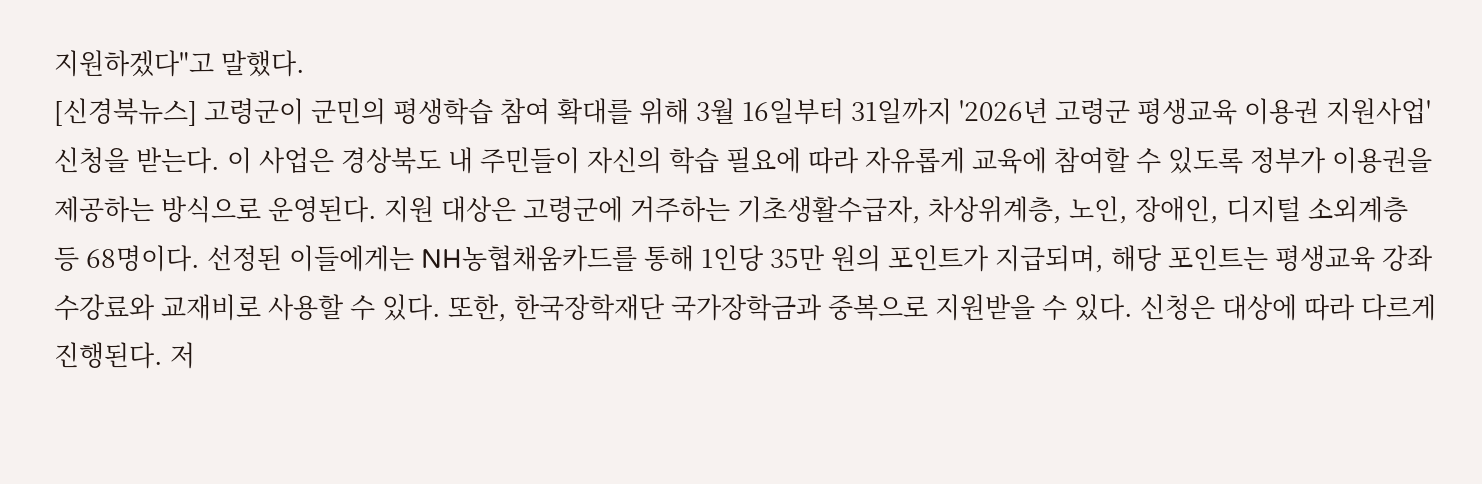지원하겠다"고 말했다.
[신경북뉴스] 고령군이 군민의 평생학습 참여 확대를 위해 3월 16일부터 31일까지 '2026년 고령군 평생교육 이용권 지원사업' 신청을 받는다. 이 사업은 경상북도 내 주민들이 자신의 학습 필요에 따라 자유롭게 교육에 참여할 수 있도록 정부가 이용권을 제공하는 방식으로 운영된다. 지원 대상은 고령군에 거주하는 기초생활수급자, 차상위계층, 노인, 장애인, 디지털 소외계층 등 68명이다. 선정된 이들에게는 NH농협채움카드를 통해 1인당 35만 원의 포인트가 지급되며, 해당 포인트는 평생교육 강좌 수강료와 교재비로 사용할 수 있다. 또한, 한국장학재단 국가장학금과 중복으로 지원받을 수 있다. 신청은 대상에 따라 다르게 진행된다. 저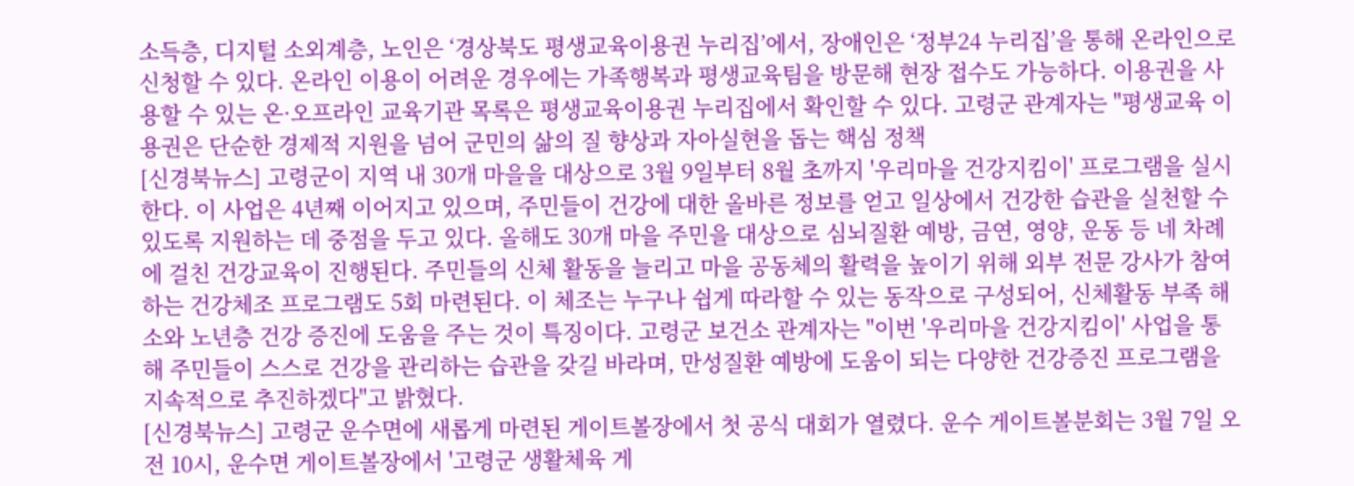소득층, 디지털 소외계층, 노인은 ‘경상북도 평생교육이용권 누리집’에서, 장애인은 ‘정부24 누리집’을 통해 온라인으로 신청할 수 있다. 온라인 이용이 어려운 경우에는 가족행복과 평생교육팀을 방문해 현장 접수도 가능하다. 이용권을 사용할 수 있는 온·오프라인 교육기관 목록은 평생교육이용권 누리집에서 확인할 수 있다. 고령군 관계자는 "평생교육 이용권은 단순한 경제적 지원을 넘어 군민의 삶의 질 향상과 자아실현을 돕는 핵심 정책
[신경북뉴스] 고령군이 지역 내 30개 마을을 대상으로 3월 9일부터 8월 초까지 '우리마을 건강지킴이' 프로그램을 실시한다. 이 사업은 4년째 이어지고 있으며, 주민들이 건강에 대한 올바른 정보를 얻고 일상에서 건강한 습관을 실천할 수 있도록 지원하는 데 중점을 두고 있다. 올해도 30개 마을 주민을 대상으로 심뇌질환 예방, 금연, 영양, 운동 등 네 차례에 걸친 건강교육이 진행된다. 주민들의 신체 활동을 늘리고 마을 공동체의 활력을 높이기 위해 외부 전문 강사가 참여하는 건강체조 프로그램도 5회 마련된다. 이 체조는 누구나 쉽게 따라할 수 있는 동작으로 구성되어, 신체활동 부족 해소와 노년층 건강 증진에 도움을 주는 것이 특징이다. 고령군 보건소 관계자는 "이번 '우리마을 건강지킴이' 사업을 통해 주민들이 스스로 건강을 관리하는 습관을 갖길 바라며, 만성질환 예방에 도움이 되는 다양한 건강증진 프로그램을 지속적으로 추진하겠다"고 밝혔다.
[신경북뉴스] 고령군 운수면에 새롭게 마련된 게이트볼장에서 첫 공식 대회가 열렸다. 운수 게이트볼분회는 3월 7일 오전 10시, 운수면 게이트볼장에서 '고령군 생활체육 게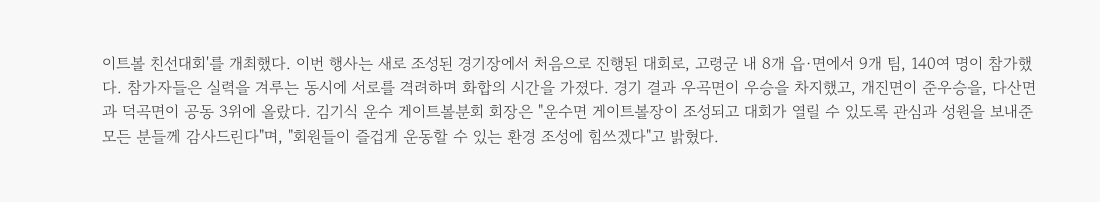이트볼 친선대회'를 개최했다. 이번 행사는 새로 조성된 경기장에서 처음으로 진행된 대회로, 고령군 내 8개 읍·면에서 9개 팀, 140여 명이 참가했다. 참가자들은 실력을 겨루는 동시에 서로를 격려하며 화합의 시간을 가졌다. 경기 결과 우곡면이 우승을 차지했고, 개진면이 준우승을, 다산면과 덕곡면이 공동 3위에 올랐다. 김기식 운수 게이트볼분회 회장은 "운수면 게이트볼장이 조성되고 대회가 열릴 수 있도록 관심과 성원을 보내준 모든 분들께 감사드린다"며, "회원들이 즐겁게 운동할 수 있는 환경 조성에 힘쓰겠다"고 밝혔다.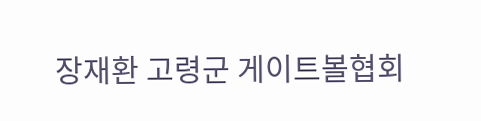장재환 고령군 게이트볼협회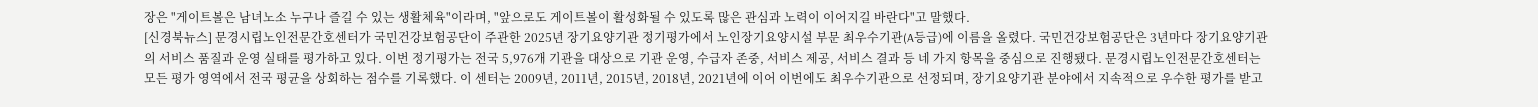장은 "게이트볼은 남녀노소 누구나 즐길 수 있는 생활체육"이라며, "앞으로도 게이트볼이 활성화될 수 있도록 많은 관심과 노력이 이어지길 바란다"고 말했다.
[신경북뉴스] 문경시립노인전문간호센터가 국민건강보험공단이 주관한 2025년 장기요양기관 정기평가에서 노인장기요양시설 부문 최우수기관(A등급)에 이름을 올렸다. 국민건강보험공단은 3년마다 장기요양기관의 서비스 품질과 운영 실태를 평가하고 있다. 이번 정기평가는 전국 5,976개 기관을 대상으로 기관 운영, 수급자 존중, 서비스 제공, 서비스 결과 등 네 가지 항목을 중심으로 진행됐다. 문경시립노인전문간호센터는 모든 평가 영역에서 전국 평균을 상회하는 점수를 기록했다. 이 센터는 2009년, 2011년, 2015년, 2018년, 2021년에 이어 이번에도 최우수기관으로 선정되며, 장기요양기관 분야에서 지속적으로 우수한 평가를 받고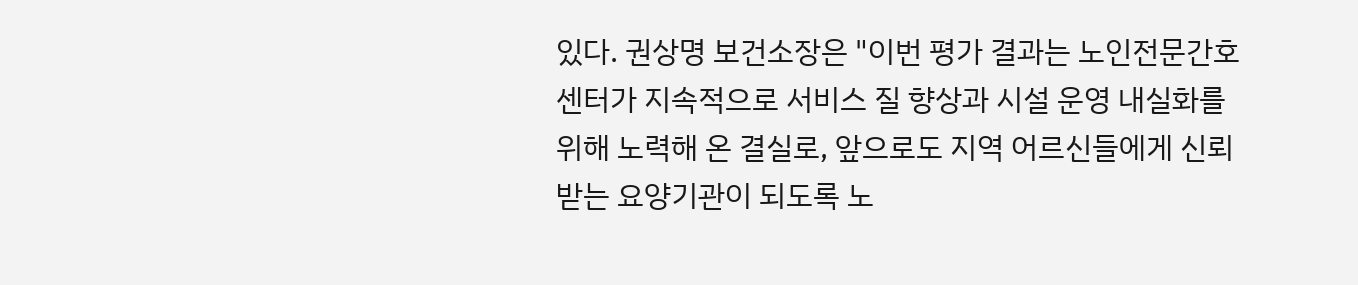있다. 권상명 보건소장은 "이번 평가 결과는 노인전문간호센터가 지속적으로 서비스 질 향상과 시설 운영 내실화를 위해 노력해 온 결실로, 앞으로도 지역 어르신들에게 신뢰받는 요양기관이 되도록 노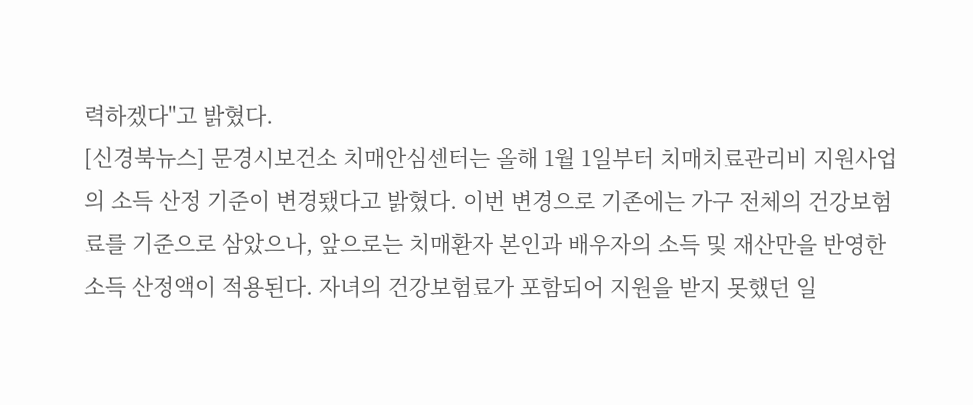력하겠다"고 밝혔다.
[신경북뉴스] 문경시보건소 치매안심센터는 올해 1월 1일부터 치매치료관리비 지원사업의 소득 산정 기준이 변경됐다고 밝혔다. 이번 변경으로 기존에는 가구 전체의 건강보험료를 기준으로 삼았으나, 앞으로는 치매환자 본인과 배우자의 소득 및 재산만을 반영한 소득 산정액이 적용된다. 자녀의 건강보험료가 포함되어 지원을 받지 못했던 일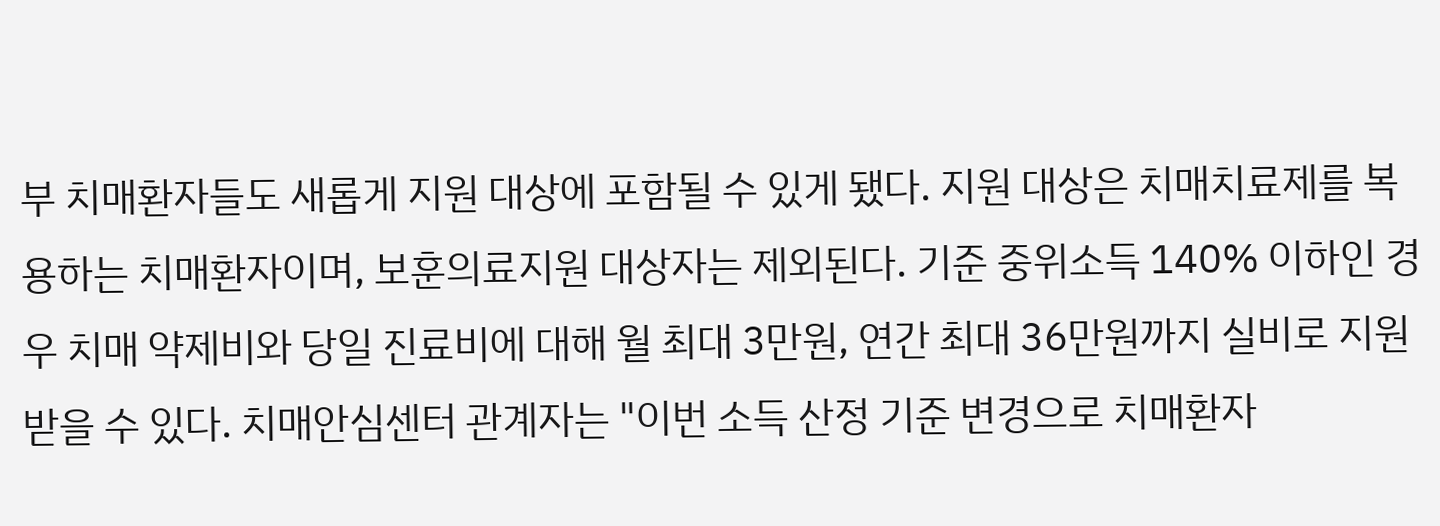부 치매환자들도 새롭게 지원 대상에 포함될 수 있게 됐다. 지원 대상은 치매치료제를 복용하는 치매환자이며, 보훈의료지원 대상자는 제외된다. 기준 중위소득 140% 이하인 경우 치매 약제비와 당일 진료비에 대해 월 최대 3만원, 연간 최대 36만원까지 실비로 지원받을 수 있다. 치매안심센터 관계자는 "이번 소득 산정 기준 변경으로 치매환자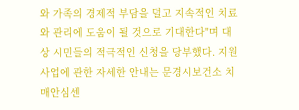와 가족의 경제적 부담을 덜고 지속적인 치료와 관리에 도움이 될 것으로 기대한다"며 대상 시민들의 적극적인 신청을 당부했다. 지원사업에 관한 자세한 안내는 문경시보건소 치매안심센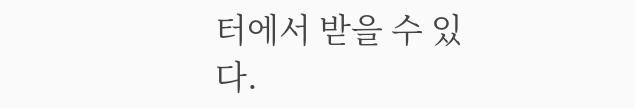터에서 받을 수 있다.